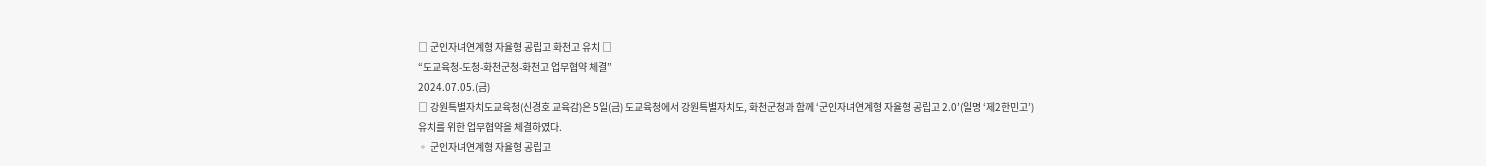□ 군인자녀연계형 자율형 공립고 화천고 유치 □
“도교육청-도청-화천군청-화천고 업무협약 체결”
2024.07.05.(금)
□ 강원특별자치도교육청(신경호 교육감)은 5일(금) 도교육청에서 강원특별자치도, 화천군청과 함께 ‘군인자녀연계형 자율형 공립고 2.0’(일명 ‘제2한민고’) 유치를 위한 업무협약을 체결하였다.
◦ 군인자녀연계형 자율형 공립고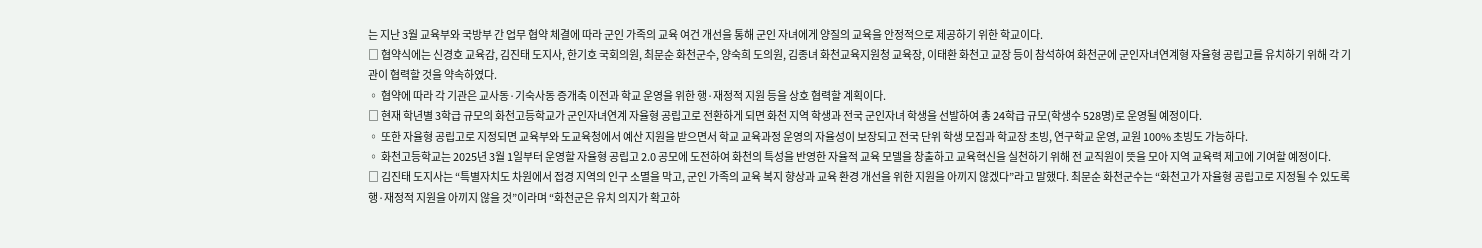는 지난 3월 교육부와 국방부 간 업무 협약 체결에 따라 군인 가족의 교육 여건 개선을 통해 군인 자녀에게 양질의 교육을 안정적으로 제공하기 위한 학교이다.
□ 협약식에는 신경호 교육감, 김진태 도지사, 한기호 국회의원, 최문순 화천군수, 양숙희 도의원, 김종녀 화천교육지원청 교육장, 이태환 화천고 교장 등이 참석하여 화천군에 군인자녀연계형 자율형 공립고를 유치하기 위해 각 기관이 협력할 것을 약속하였다.
◦ 협약에 따라 각 기관은 교사동·기숙사동 증개축 이전과 학교 운영을 위한 행·재정적 지원 등을 상호 협력할 계획이다.
□ 현재 학년별 3학급 규모의 화천고등학교가 군인자녀연계 자율형 공립고로 전환하게 되면 화천 지역 학생과 전국 군인자녀 학생을 선발하여 총 24학급 규모(학생수 528명)로 운영될 예정이다.
◦ 또한 자율형 공립고로 지정되면 교육부와 도교육청에서 예산 지원을 받으면서 학교 교육과정 운영의 자율성이 보장되고 전국 단위 학생 모집과 학교장 초빙, 연구학교 운영, 교원 100% 초빙도 가능하다.
◦ 화천고등학교는 2025년 3월 1일부터 운영할 자율형 공립고 2.0 공모에 도전하여 화천의 특성을 반영한 자율적 교육 모델을 창출하고 교육혁신을 실천하기 위해 전 교직원이 뜻을 모아 지역 교육력 제고에 기여할 예정이다.
□ 김진태 도지사는 “특별자치도 차원에서 접경 지역의 인구 소멸을 막고, 군인 가족의 교육 복지 향상과 교육 환경 개선을 위한 지원을 아끼지 않겠다”라고 말했다. 최문순 화천군수는 “화천고가 자율형 공립고로 지정될 수 있도록 행·재정적 지원을 아끼지 않을 것”이라며 “화천군은 유치 의지가 확고하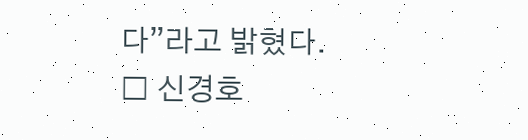다”라고 밝혔다.
□ 신경호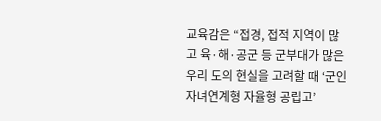교육감은 “접경, 접적 지역이 많고 육·해·공군 등 군부대가 많은 우리 도의 현실을 고려할 때 ‘군인자녀연계형 자율형 공립고’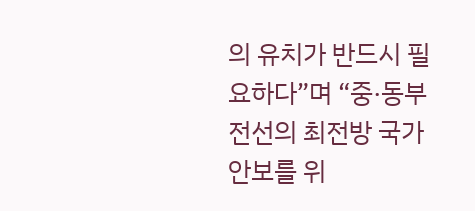의 유치가 반드시 필요하다”며 “중·동부 전선의 최전방 국가 안보를 위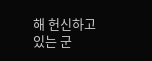해 헌신하고 있는 군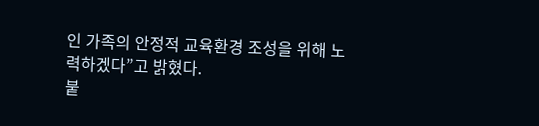인 가족의 안정적 교육환경 조성을 위해 노력하겠다”고 밝혔다.
붙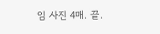임 사진 4매. 끝.